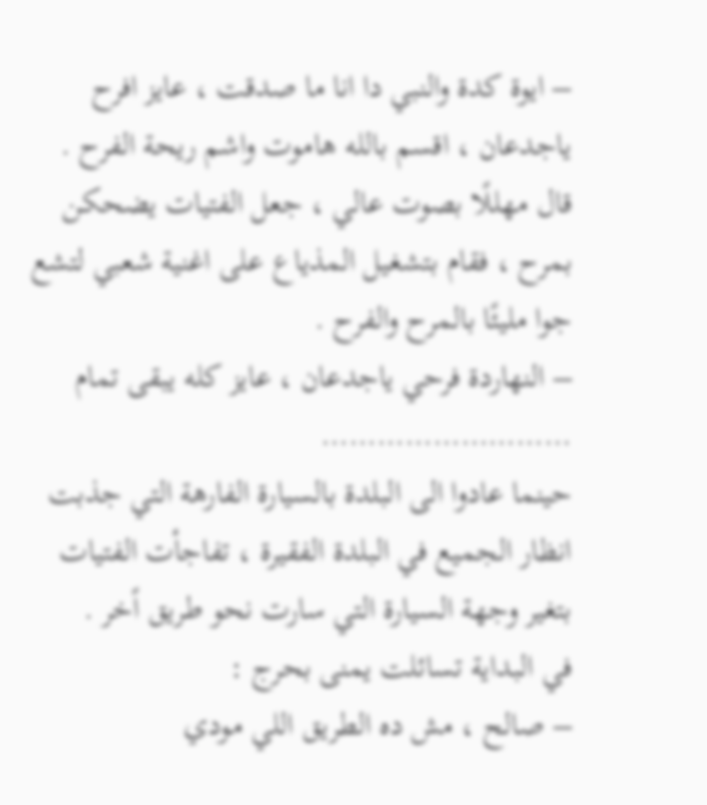– ايوة كدة والنبي دا انا ما صدقت ، عايز افرح ياجدعان ، اقسم بالله هاموت واشم ريحة الفرح .
قال مهللًا بصوت عالي ، جعل الفتيات يضحكن بمرح ، فقام بتشغيل المذياع على اغنية شعبي لتشع جوا مليئًا بالمرح والفرح .
– النهاردة فرحي ياجدعان ، عايز كله يبقى تمام
………………………
حينما عادوا الى البلدة بالسيارة الفارهة التي جذبت انظار الجميع في البلدة الفقيرة ، تفاجأت الفتيات بتغير وجهة السيارة التي سارت نحو طريق اًخر .
في البداية تسائلت يمنى بحرج :
– صالح ، مش ده الطريق اللي مودي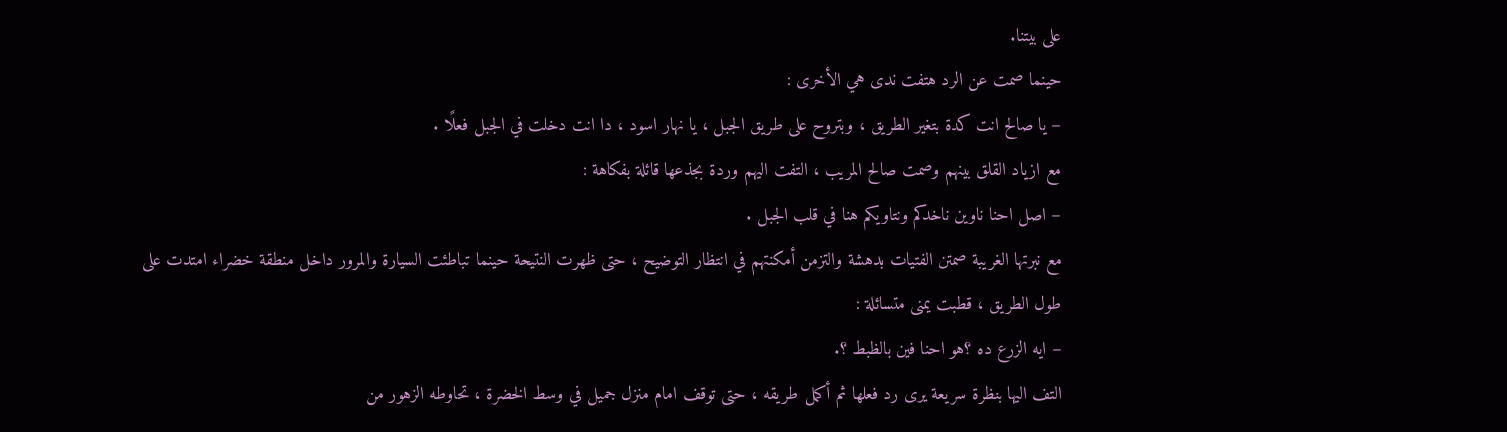على بيتنا.
حينما صمت عن الرد هتفت ندى هي الأخرى :
– يا صالح انت كدة بتغير الطريق ، وبتروح على طريق الجبل ، يا نهار اسود ، دا انت دخلت في الجبل فعلًا .
مع ازياد القلق بينهم وصمت صالح المريب ، التفت اليهم وردة بجذعها قائلة بفكاهة :
– اصل احنا ناوين ناخدكم ونتاويكم هنا في قلب الجبل .
مع نبرتها الغريبة صمتن الفتيات بدهشة والتزمن أمكنتهم في انتظار التوضيح ، حتى ظهرت النتيحة حينما تباطئت السيارة والمرور داخل منطقة خضراء امتدت على طول الطريق ، قطبت يمنى متسائلة :
– ايه الزرع ده ؟هو احنا فين بالظبط ؟.
التف اليها بنظرة سريعة يرى رد فعلها ثم أكمل طريقه ، حتى توقف امام منزل جميل في وسط الخضرة ، تحاوطه الزهور من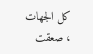كل الجهات ، صعقت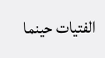الفتيات حينما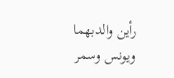رأين والدبهما ويونس وسمر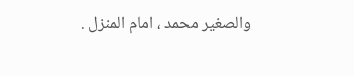والصغير محمد ، امام المنزل .